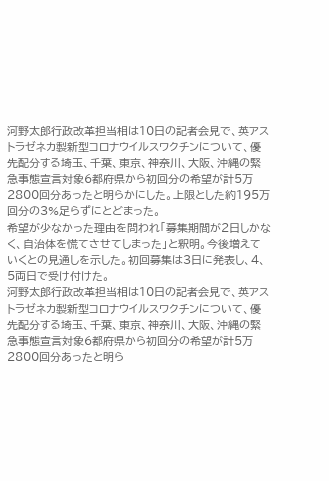河野太郎行政改革担当相は10日の記者会見で、英アストラゼネカ製新型コロナウイルスワクチンについて、優先配分する埼玉、千葉、東京、神奈川、大阪、沖縄の緊急事態宣言対象6都府県から初回分の希望が計5万2800回分あったと明らかにした。上限とした約195万回分の3%足らずにとどまった。
希望が少なかった理由を問われ「募集期間が2日しかなく、自治体を慌てさせてしまった」と釈明。今後増えていくとの見通しを示した。初回募集は3日に発表し、4、5両日で受け付けた。
河野太郎行政改革担当相は10日の記者会見で、英アストラゼネカ製新型コロナウイルスワクチンについて、優先配分する埼玉、千葉、東京、神奈川、大阪、沖縄の緊急事態宣言対象6都府県から初回分の希望が計5万2800回分あったと明ら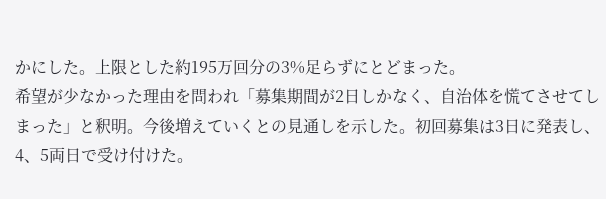かにした。上限とした約195万回分の3%足らずにとどまった。
希望が少なかった理由を問われ「募集期間が2日しかなく、自治体を慌てさせてしまった」と釈明。今後増えていくとの見通しを示した。初回募集は3日に発表し、4、5両日で受け付けた。